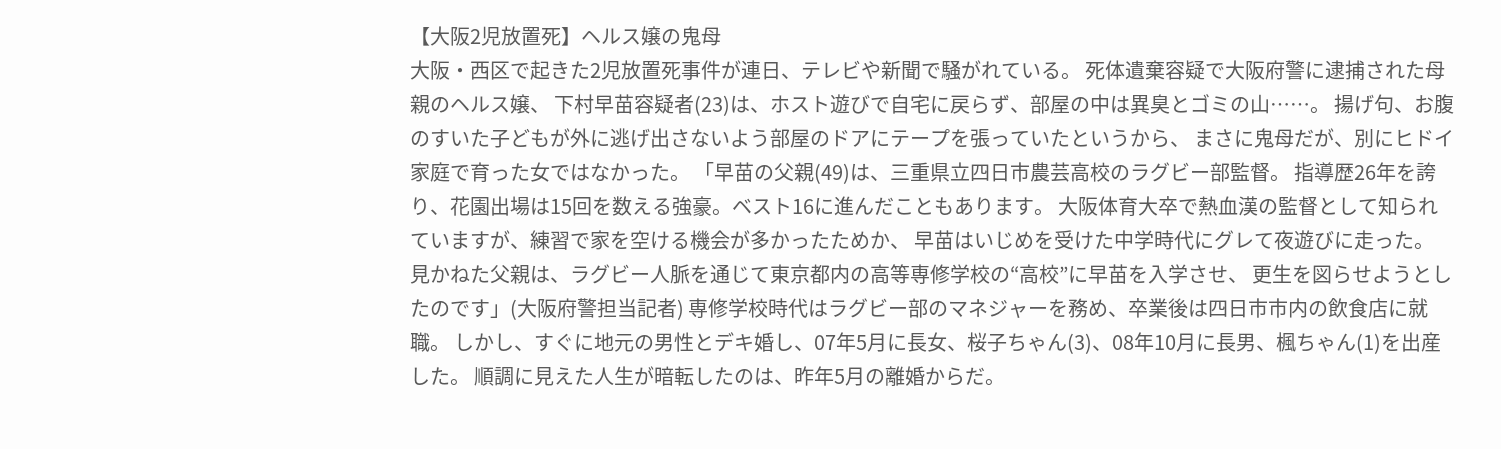【大阪2児放置死】ヘルス嬢の鬼母
大阪・西区で起きた2児放置死事件が連日、テレビや新聞で騒がれている。 死体遺棄容疑で大阪府警に逮捕された母親のヘルス嬢、 下村早苗容疑者(23)は、ホスト遊びで自宅に戻らず、部屋の中は異臭とゴミの山……。 揚げ句、お腹のすいた子どもが外に逃げ出さないよう部屋のドアにテープを張っていたというから、 まさに鬼母だが、別にヒドイ家庭で育った女ではなかった。 「早苗の父親(49)は、三重県立四日市農芸高校のラグビー部監督。 指導歴26年を誇り、花園出場は15回を数える強豪。ベスト16に進んだこともあります。 大阪体育大卒で熱血漢の監督として知られていますが、練習で家を空ける機会が多かったためか、 早苗はいじめを受けた中学時代にグレて夜遊びに走った。 見かねた父親は、ラグビー人脈を通じて東京都内の高等専修学校の“高校”に早苗を入学させ、 更生を図らせようとしたのです」(大阪府警担当記者) 専修学校時代はラグビー部のマネジャーを務め、卒業後は四日市市内の飲食店に就職。 しかし、すぐに地元の男性とデキ婚し、07年5月に長女、桜子ちゃん(3)、08年10月に長男、楓ちゃん(1)を出産した。 順調に見えた人生が暗転したのは、昨年5月の離婚からだ。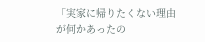「実家に帰りたくない理由が何かあったの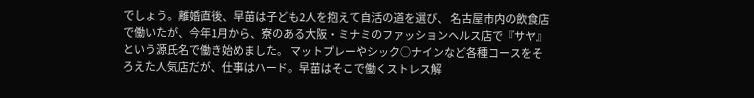でしょう。離婚直後、早苗は子ども2人を抱えて自活の道を選び、 名古屋市内の飲食店で働いたが、今年1月から、寮のある大阪・ミナミのファッションヘルス店で『サヤ』という源氏名で働き始めました。 マットプレーやシック○ナインなど各種コースをそろえた人気店だが、仕事はハード。早苗はそこで働くストレス解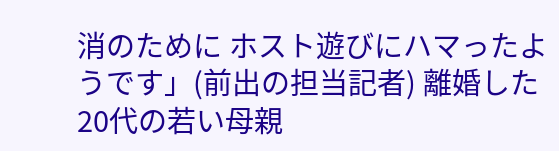消のために ホスト遊びにハマったようです」(前出の担当記者) 離婚した20代の若い母親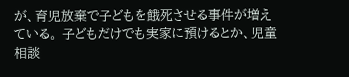が、育児放棄で子どもを餓死させる事件が増えている。 子どもだけでも実家に預けるとか、児童相談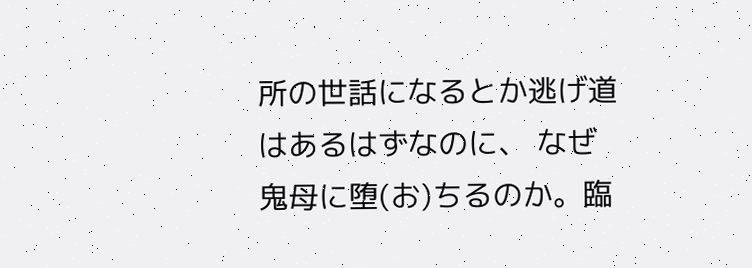所の世話になるとか逃げ道はあるはずなのに、 なぜ鬼母に堕(お)ちるのか。臨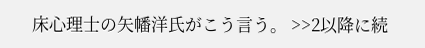床心理士の矢幡洋氏がこう言う。 >>2以降に続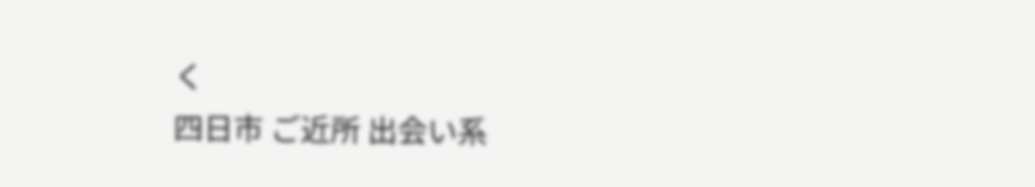く
四日市 ご近所 出会い系